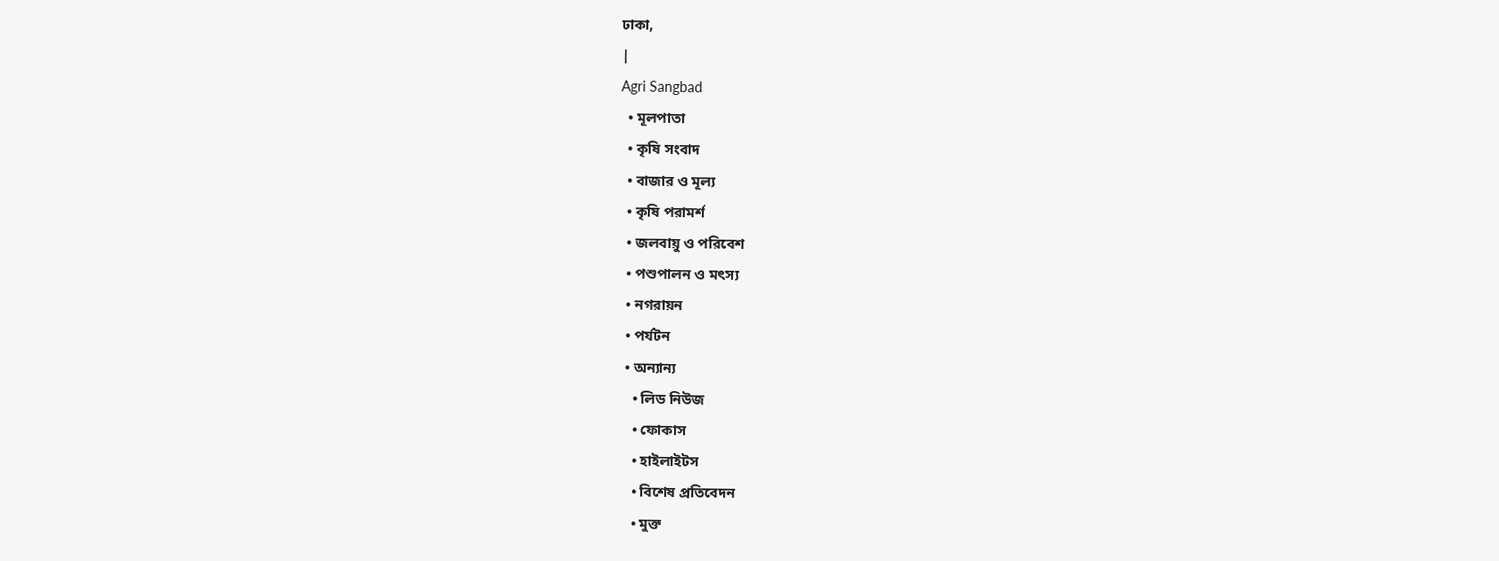ঢাকা,
|
Agri Sangbad
  • মূলপাতা
  • কৃষি সংবাদ
  • বাজার ও মূল্য
  • কৃষি পরামর্শ
  • জলবায়ু ও পরিবেশ
  • পশুপালন ও মৎস্য
  • নগরায়ন
  • পর্যটন
  • অন্যান্য
    • লিড নিউজ
    • ফোকাস
    • হাইলাইটস
    • বিশেষ প্রতিবেদন
    • মুক্ত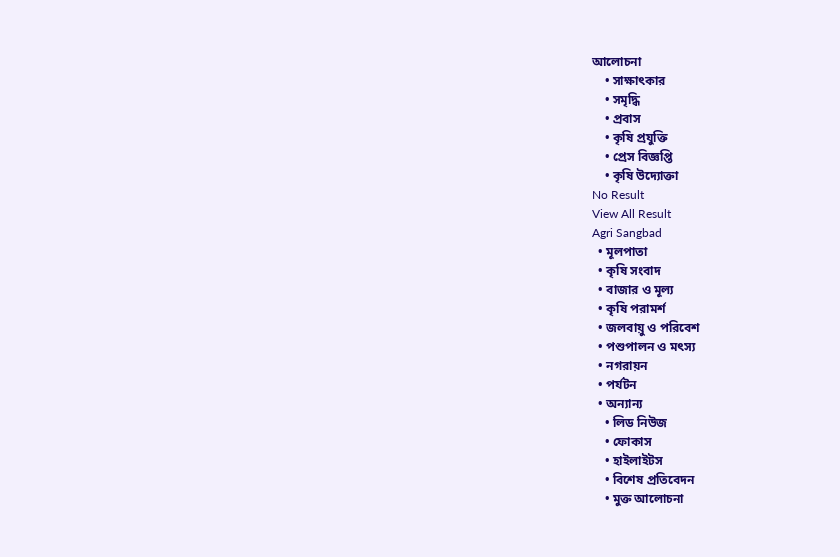আলোচনা
    • সাক্ষাৎকার
    • সমৃদ্ধি
    • প্রবাস
    • কৃষি প্রযুক্তি
    • প্রেস বিজ্ঞপ্তি
    • কৃষি উদ্যোক্তা
No Result
View All Result
Agri Sangbad
  • মূলপাতা
  • কৃষি সংবাদ
  • বাজার ও মূল্য
  • কৃষি পরামর্শ
  • জলবায়ু ও পরিবেশ
  • পশুপালন ও মৎস্য
  • নগরায়ন
  • পর্যটন
  • অন্যান্য
    • লিড নিউজ
    • ফোকাস
    • হাইলাইটস
    • বিশেষ প্রতিবেদন
    • মুক্ত আলোচনা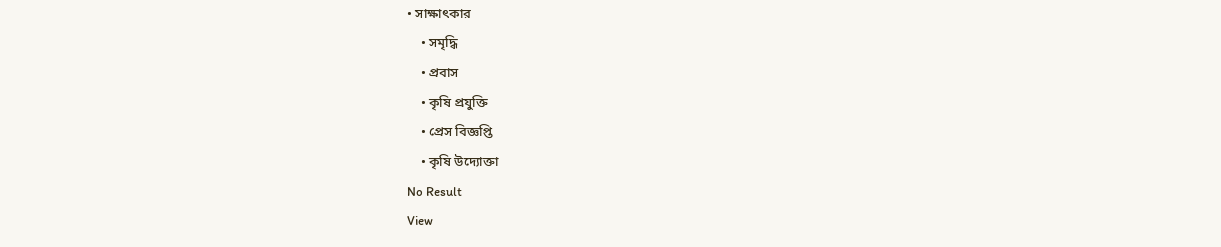• সাক্ষাৎকার
    • সমৃদ্ধি
    • প্রবাস
    • কৃষি প্রযুক্তি
    • প্রেস বিজ্ঞপ্তি
    • কৃষি উদ্যোক্তা
No Result
View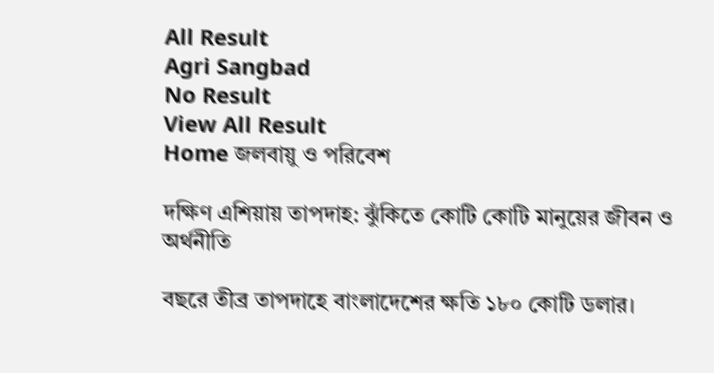All Result
Agri Sangbad
No Result
View All Result
Home জলবায়ু ও পরিবেশ

দক্ষিণ এশিয়ায় তাপদাহ: ঝুঁকিতে কোটি কোটি মানুয়ের জীবন ও অর্থনীতি

বছরে তীব্র তাপদাহে বাংলাদেশের ক্ষতি ১৮০ কোটি ডলার।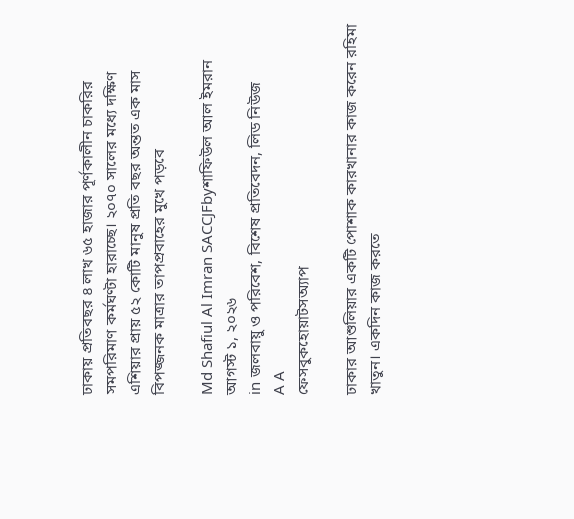ঢাকায় প্রতিবছর ৪ লাখ ৬৫ হাজার পূর্ণকালীন চাকরির সমপরিমাণ কর্মঘণ্টা হারাচ্ছে। ২০৭০ সালের মধ্যে দক্ষিণ এশিয়ার প্রায় ৫২ কোটি মানুষ প্রতি বছর অন্তত এক মাস বিপজ্জনক মাত্রার তাপপ্রবাহের মুখে পড়বে

Md Shafiul Al Imran SACCJFbyশাফিউল আল ইমরান
আগস্ট ১, ২০২৬
in জলবায়ু ও পরিবেশ, বিশেষ প্রতিবেদন, লিড নিউজ
A A
ফেসবুকহোয়াটসঅ্যাপ

ঢাকার আশুলিয়ার একটি পোশাক কারখানার কাজ করেন রহিমা খাতুন। একদিন কাজ করতে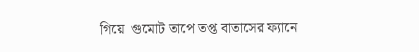গিয়ে  গুমোট তাপে তপ্ত বাতাসের ফ্যানে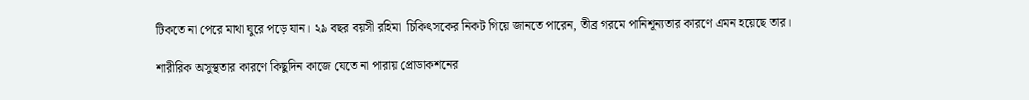টিকতে না পেরে মাথা ঘুরে পড়ে যান। ২৯ বছর বয়সী রহিমা  চিকিৎসকের নিকট গিয়ে জানতে পারেন, তীব্র গরমে পানিশূন্যতার কারণে এমন হয়েছে তার।

শারীরিক অসুস্থতার কারণে কিছুদিন কাজে যেতে না পারায় প্রোডাকশনের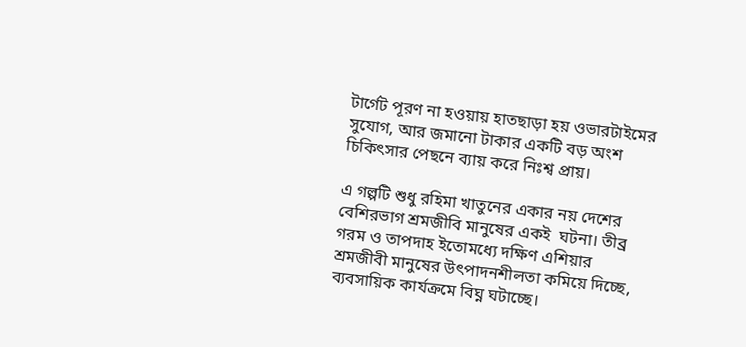টার্গেট পূরণ না হওয়ায় হাতছাড়া হয় ওভারটাইমের সুযোগ, আর জমানো টাকার একটি বড় অংশ চিকিৎসার পেছনে ব্যায় করে নিঃশ্ব প্রায়।

এ গল্পটি শুধু রহিমা খাতুনের একার নয় দেশের বেশিরভাগ শ্রমজীবি মানুষের একই  ঘটনা। তীব্র গরম ও তাপদাহ ইতোমধ্যে দক্ষিণ এশিয়ার শ্রমজীবী মানুষের উৎপাদনশীলতা কমিয়ে দিচ্ছে, ব্যবসায়িক কার্যক্রমে বিঘ্ন ঘটাচ্ছে।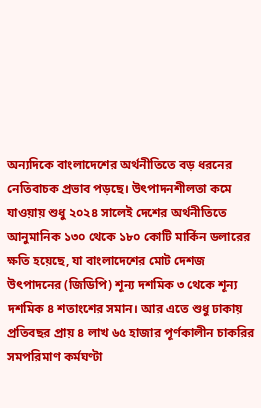অন্যদিকে বাংলাদেশের অর্থনীতিতে বড় ধরনের নেতিবাচক প্রভাব পড়ছে। উৎপাদনশীলতা কমে যাওয়ায় শুধু ২০২৪ সালেই দেশের অর্থনীতিতে আনুমানিক ১৩০ থেকে ১৮০ কোটি মার্কিন ডলারের ক্ষতি হয়েছে, যা বাংলাদেশের মোট দেশজ উৎপাদনের (জিডিপি) শূন্য দশমিক ৩ থেকে শূন্য দশমিক ৪ শতাংশের সমান। আর এতে শুধু ঢাকায় প্রতিবছর প্রায় ৪ লাখ ৬৫ হাজার পূর্ণকালীন চাকরির সমপরিমাণ কর্মঘণ্টা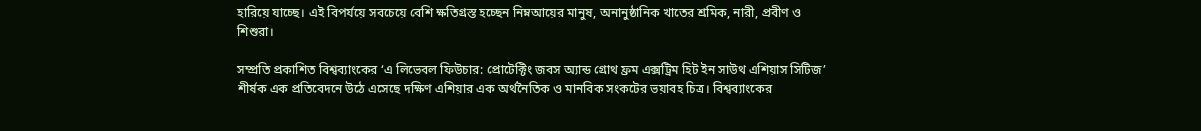হারিয়ে যাচ্ছে। এই বিপর্যয়ে সবচেয়ে বেশি ক্ষতিগ্রস্ত হচ্ছেন নিম্নআয়ের মানুষ, অনানুষ্ঠানিক খাতের শ্রমিক, নারী, প্রবীণ ও শিশুরা।

সম্প্রতি প্রকাশিত বিশ্বব্যাংকের ‘এ লিভেবল ফিউচার: প্রোটেক্টিং জবস অ্যান্ড গ্রোথ ফ্রম এক্সট্রিম হিট ইন সাউথ এশিয়াস সিটিজ’ শীর্ষক এক প্রতিবেদনে উঠে এসেছে দক্ষিণ এশিয়ার এক অর্থনৈতিক ও মানবিক সংকটের ভয়াবহ চিত্র। বিশ্বব্যাংকের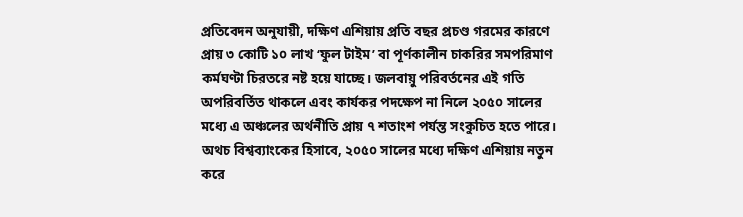প্রতিবেদন অনুযায়ী, দক্ষিণ এশিয়ায় প্রতি বছর প্রচণ্ড গরমের কারণে প্রায় ৩ কোটি ১০ লাখ ‘ফুল টাইম’ বা পূর্ণকালীন চাকরির সমপরিমাণ কর্মঘণ্টা চিরতরে নষ্ট হয়ে যাচ্ছে। জলবায়ু পরিবর্তনের এই গতি অপরিবর্তিত থাকলে এবং কার্যকর পদক্ষেপ না নিলে ২০৫০ সালের মধ্যে এ অঞ্চলের অর্থনীতি প্রায় ৭ শতাংশ পর্যন্ত সংকুচিত হতে পারে। অথচ বিশ্বব্যাংকের হিসাবে, ২০৫০ সালের মধ্যে দক্ষিণ এশিয়ায় নতুন করে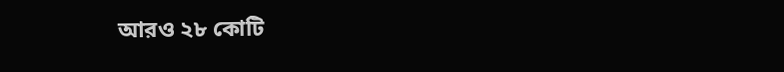আরও ২৮ কোটি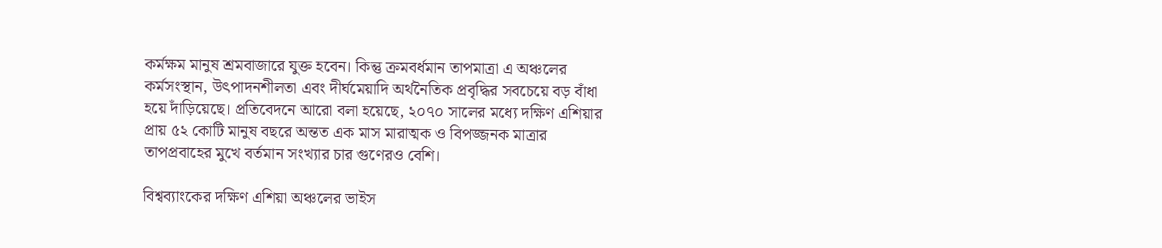কর্মক্ষম মানুষ শ্রমবাজারে যুক্ত হবেন। কিন্তু ক্রমবর্ধমান তাপমাত্রা এ অঞ্চলের কর্মসংস্থান, উৎপাদনশীলতা এবং দীর্ঘমেয়াদি অর্থনৈতিক প্রবৃদ্ধির সবচেয়ে বড় বাঁধা হয়ে দাঁড়িয়েছে। প্রতিবেদনে আরো বলা হয়েছে, ২০৭০ সালের মধ্যে দক্ষিণ এশিয়ার প্রায় ৫২ কোটি মানুষ বছরে অন্তত এক মাস মারাত্মক ও বিপজ্জনক মাত্রার তাপপ্রবাহের মুখে বর্তমান সংখ্যার চার গুণেরও বেশি।

বিশ্বব্যাংকের দক্ষিণ এশিয়া অঞ্চলের ভাইস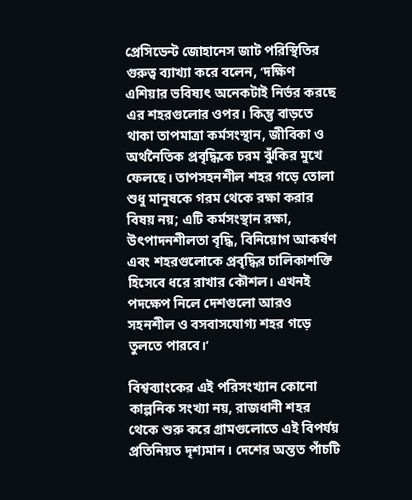প্রেসিডেন্ট জোহানেস জাট পরিস্থিতির গুরুত্ব ব্যাখ্যা করে বলেন, ‘দক্ষিণ এশিয়ার ভবিষ্যৎ অনেকটাই নির্ভর করছে এর শহরগুলোর ওপর। কিন্তু বাড়তে থাকা তাপমাত্রা কর্মসংস্থান, জীবিকা ও অর্থনৈতিক প্রবৃদ্ধিকে চরম ঝুঁকির মুখে ফেলছে। তাপসহনশীল শহর গড়ে তোলা শুধু মানুষকে গরম থেকে রক্ষা করার বিষয় নয়; এটি কর্মসংস্থান রক্ষা, উৎপাদনশীলতা বৃদ্ধি, বিনিয়োগ আকর্ষণ এবং শহরগুলোকে প্রবৃদ্ধির চালিকাশক্তি হিসেবে ধরে রাখার কৌশল। এখনই পদক্ষেপ নিলে দেশগুলো আরও সহনশীল ও বসবাসযোগ্য শহর গড়ে তুলতে পারবে।’

বিশ্বব্যাংকের এই পরিসংখ্যান কোনো কাল্পনিক সংখ্যা নয়, রাজধানী শহর থেকে শুরু করে গ্রামগুলোতে এই বিপর্যয় প্রতিনিয়ত দৃশ্যমান। দেশের অন্তত পাঁচটি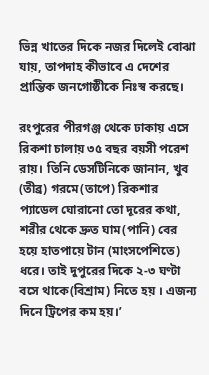ভিন্ন খাতের দিকে নজর দিলেই বোঝা যায়, তাপদাহ কীভাবে এ দেশের প্রান্তিক জনগোষ্ঠীকে নিঃস্ব করছে।

রংপুরের পীরগঞ্জ থেকে ঢাকায় এসে রিকশা চালায় ৩৫ বছর বয়সী পরেশ রায়। তিনি ডেসটিনিকে জানান, খুব (তীব্র) গরমে(তাপে) রিকশার প্যাডেল ঘোরানো তো দূরের কথা, শরীর থেকে দ্রুত ঘাম(পানি) বের হয়ে হাতপায়ে টান (মাংসপেশিতে) ধরে। তাই দুপুরের দিকে ২-৩ ঘণ্টা বসে থাকে(বিশ্রাম) নিতে হয় । এজন্য দিনে ট্রিপের কম হয়।’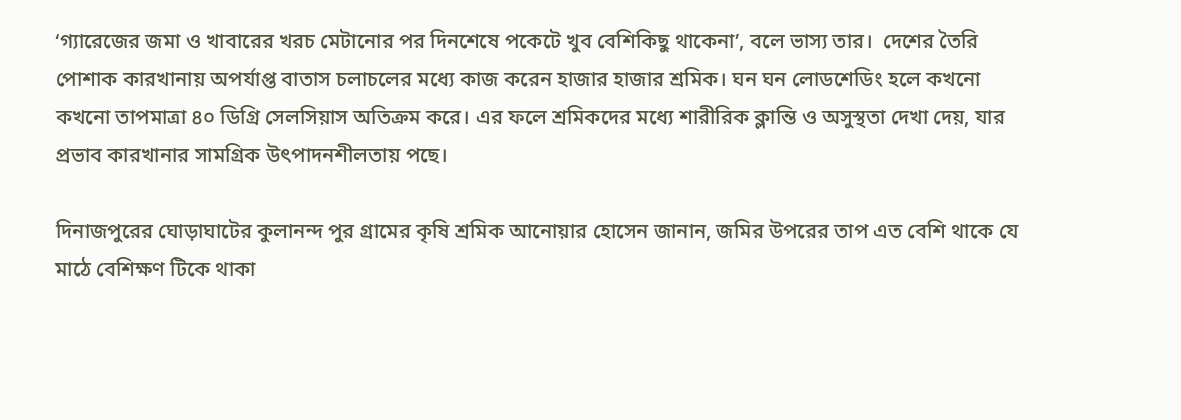‘গ্যারেজের জমা ও খাবারের খরচ মেটানোর পর দিনশেষে পকেটে খুব বেশিকিছু থাকেনা’, বলে ভাস্য তার।  দেশের তৈরি পোশাক কারখানায় অপর্যাপ্ত বাতাস চলাচলের মধ্যে কাজ করেন হাজার হাজার শ্রমিক। ঘন ঘন লোডশেডিং হলে কখনো কখনো তাপমাত্রা ৪০ ডিগ্রি সেলসিয়াস অতিক্রম করে। এর ফলে শ্রমিকদের মধ্যে শারীরিক ক্লান্তি ও অসুস্থতা দেখা দেয়, যার প্রভাব কারখানার সামগ্রিক উৎপাদনশীলতায় পছে।

দিনাজপুরের ঘোড়াঘাটের কুলানন্দ পুর গ্রামের কৃষি শ্রমিক আনোয়ার হোসেন জানান, জমির উপরের তাপ এত বেশি থাকে যে মাঠে বেশিক্ষণ টিকে থাকা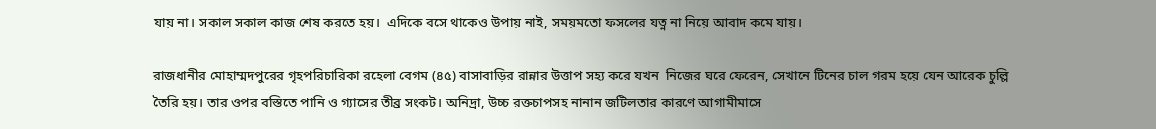যায় না। সকাল সকাল কাজ শেষ করতে হয়।  এদিকে বসে থাকেও উপায় নাই, সময়মতো ফসলের যত্ন না নিয়ে আবাদ কমে যায়।

রাজধানীর মোহাম্মদপুরের গৃহপরিচারিকা রহেলা বেগম (৪৫) বাসাবাড়ির রান্নার উত্তাপ সহ্য করে যখন  নিজের ঘরে ফেরেন, সেখানে টিনের চাল গরম হয়ে যেন আরেক চুল্লি তৈরি হয়। তার ওপর বস্তিতে পানি ও গ্যাসের তীব্র সংকট। অনিদ্রা, উচ্চ রক্তচাপসহ নানান জটিলতার কারণে আগামীমাসে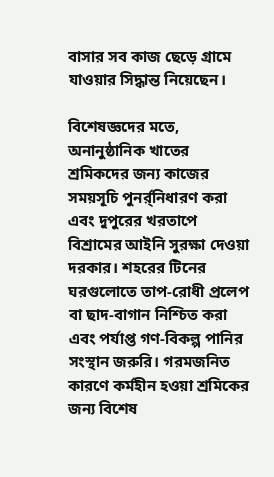বাসার সব কাজ ছেড়ে গ্রামে যাওয়ার সিদ্ধান্ত নিয়েছেন।

বিশেষজ্ঞদের মতে, অনানুষ্ঠানিক খাতের শ্রমিকদের জন্য কাজের সময়সূচি পুনর্র্নিধারণ করা এবং দুপুরের খরতাপে বিশ্রামের আইনি সুরক্ষা দেওয়া দরকার। শহরের টিনের ঘরগুলোতে তাপ-রোধী প্রলেপ বা ছাদ-বাগান নিশ্চিত করা এবং পর্যাপ্ত গণ-বিকল্প পানির সংস্থান জরুরি। গরমজনিত কারণে কর্মহীন হওয়া শ্রমিকের জন্য বিশেষ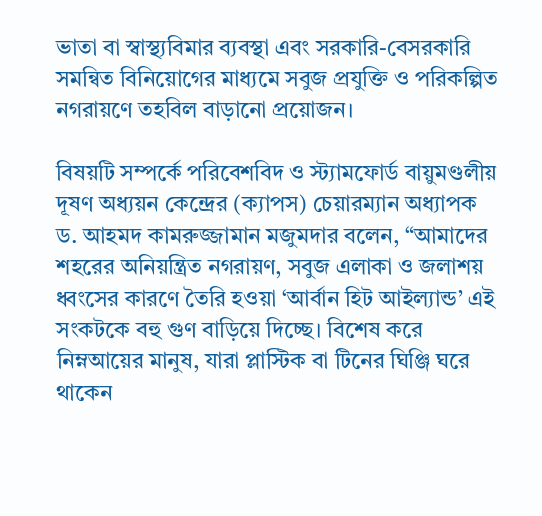ভাতা বা স্বাস্থ্যবিমার ব্যবস্থা এবং সরকারি-বেসরকারি সমন্বিত বিনিয়োগের মাধ্যমে সবুজ প্রযুক্তি ও পরিকল্পিত নগরায়ণে তহবিল বাড়ানো প্রয়োজন।

বিষয়টি সম্পর্কে পরিবেশবিদ ও স্ট্যামফোর্ড বায়ুমণ্ডলীয় দূষণ অধ্যয়ন কেন্দ্রের (ক্যাপস) চেয়ারম্যান অধ্যাপক ড. আহমদ কামরুজ্জামান মজুমদার বলেন, “আমাদের শহরের অনিয়ন্ত্রিত নগরায়ণ, সবুজ এলাকা ও জলাশয় ধ্বংসের কারণে তৈরি হওয়া ‘আর্বান হিট আইল্যান্ড’ এই সংকটকে বহু গুণ বাড়িয়ে দিচ্ছে। বিশেষ করে নিম্নআয়ের মানুষ, যারা প্লাস্টিক বা টিনের ঘিঞ্জি ঘরে থাকেন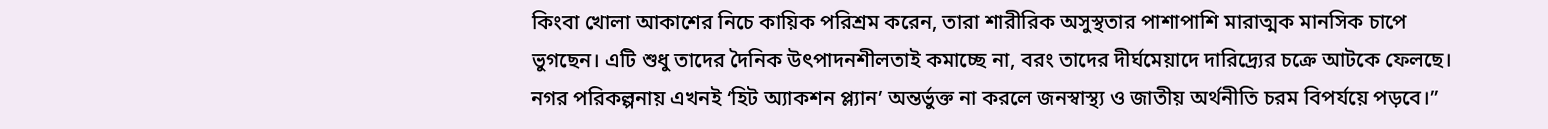কিংবা খোলা আকাশের নিচে কায়িক পরিশ্রম করেন, তারা শারীরিক অসুস্থতার পাশাপাশি মারাত্মক মানসিক চাপে ভুগছেন। এটি শুধু তাদের দৈনিক উৎপাদনশীলতাই কমাচ্ছে না, বরং তাদের দীর্ঘমেয়াদে দারিদ্র্যের চক্রে আটকে ফেলছে। নগর পরিকল্পনায় এখনই ‘হিট অ্যাকশন প্ল্যান’ অন্তর্ভুক্ত না করলে জনস্বাস্থ্য ও জাতীয় অর্থনীতি চরম বিপর্যয়ে পড়বে।”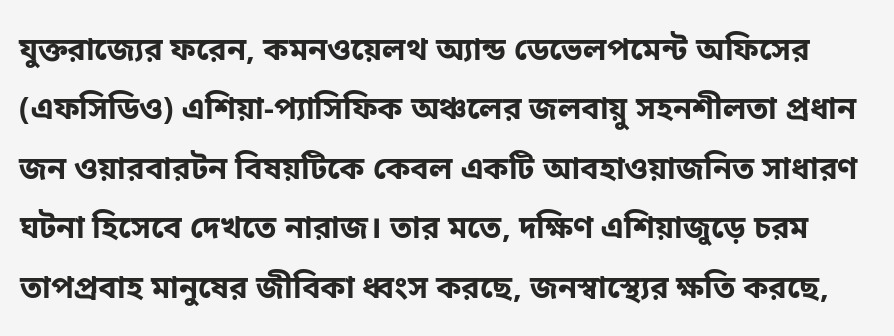যুক্তরাজ্যের ফরেন, কমনওয়েলথ অ্যান্ড ডেভেলপমেন্ট অফিসের (এফসিডিও) এশিয়া-প্যাসিফিক অঞ্চলের জলবায়ু সহনশীলতা প্রধান জন ওয়ারবারটন বিষয়টিকে কেবল একটি আবহাওয়াজনিত সাধারণ ঘটনা হিসেবে দেখতে নারাজ। তার মতে, দক্ষিণ এশিয়াজুড়ে চরম তাপপ্রবাহ মানুষের জীবিকা ধ্বংস করছে, জনস্বাস্থ্যের ক্ষতি করছে,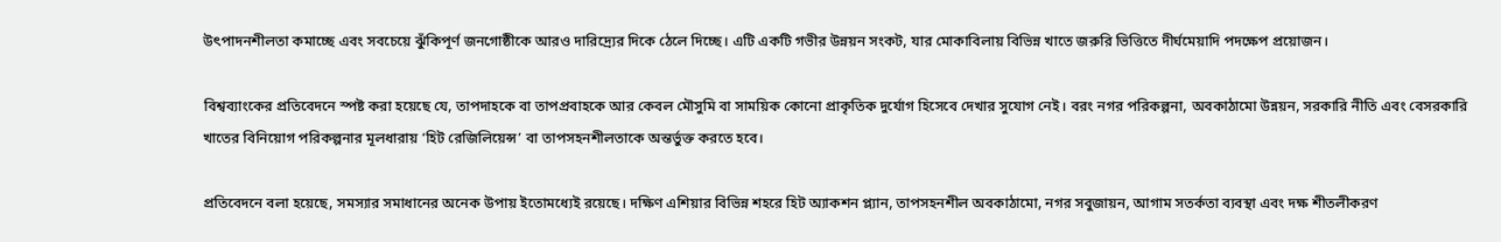উৎপাদনশীলতা কমাচ্ছে এবং সবচেয়ে ঝুঁকিপূর্ণ জনগোষ্ঠীকে আরও দারিদ্র্যের দিকে ঠেলে দিচ্ছে। এটি একটি গভীর উন্নয়ন সংকট, যার মোকাবিলায় বিভিন্ন খাতে জরুরি ভিত্তিতে দীর্ঘমেয়াদি পদক্ষেপ প্রয়োজন।

বিশ্বব্যাংকের প্রতিবেদনে স্পষ্ট করা হয়েছে যে, তাপদাহকে বা তাপপ্রবাহকে আর কেবল মৌসুমি বা সাময়িক কোনো প্রাকৃতিক দুর্যোগ হিসেবে দেখার সুযোগ নেই। বরং নগর পরিকল্পনা, অবকাঠামো উন্নয়ন, সরকারি নীতি এবং বেসরকারি খাতের বিনিয়োগ পরিকল্পনার মূলধারায় ‘হিট রেজিলিয়েন্স’ বা তাপসহনশীলতাকে অন্তর্ভুক্ত করতে হবে।

প্রতিবেদনে বলা হয়েছে, সমস্যার সমাধানের অনেক উপায় ইতোমধ্যেই রয়েছে। দক্ষিণ এশিয়ার বিভিন্ন শহরে হিট অ্যাকশন প্ল্যান, তাপসহনশীল অবকাঠামো, নগর সবুজায়ন, আগাম সতর্কতা ব্যবস্থা এবং দক্ষ শীতলীকরণ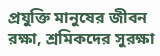প্রযুক্তি মানুষের জীবন রক্ষা, শ্রমিকদের সুরক্ষা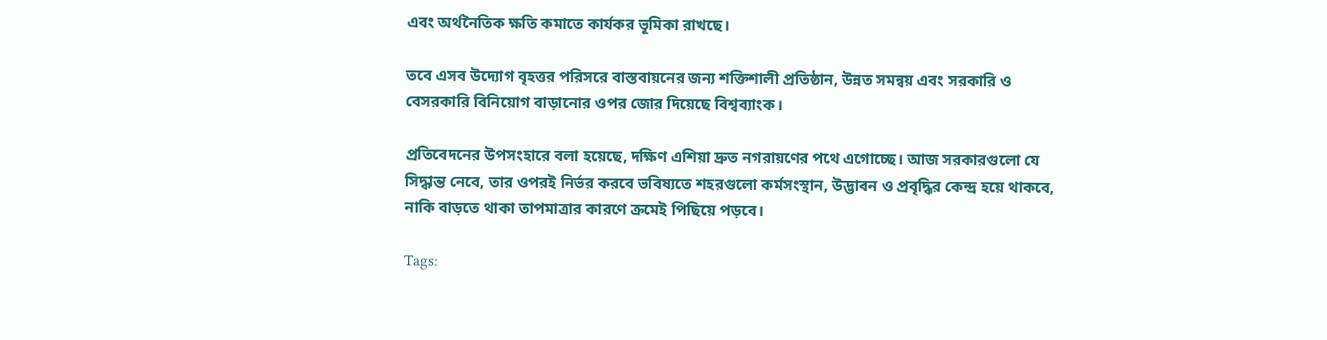এবং অর্থনৈতিক ক্ষতি কমাতে কার্যকর ভূমিকা রাখছে।

তবে এসব উদ্যোগ বৃহত্তর পরিসরে বাস্তবায়নের জন্য শক্তিশালী প্রতিষ্ঠান, উন্নত সমন্বয় এবং সরকারি ও বেসরকারি বিনিয়োগ বাড়ানোর ওপর জোর দিয়েছে বিশ্বব্যাংক।

প্রতিবেদনের উপসংহারে বলা হয়েছে, দক্ষিণ এশিয়া দ্রুত নগরায়ণের পথে এগোচ্ছে। আজ সরকারগুলো যে সিদ্ধান্ত নেবে, তার ওপরই নির্ভর করবে ভবিষ্যতে শহরগুলো কর্মসংস্থান, উদ্ভাবন ও প্রবৃদ্ধির কেন্দ্র হয়ে থাকবে, নাকি বাড়তে থাকা তাপমাত্রার কারণে ক্রমেই পিছিয়ে পড়বে।

Tags: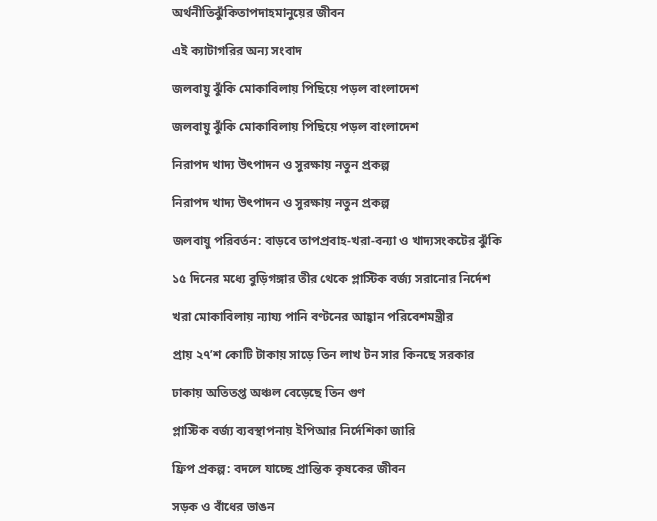অর্থনীতিঝুঁকিতাপদাহমানুয়ের জীবন

এই ক্যাটাগরির অন্য সংবাদ

জলবায়ু ঝুঁকি মোকাবিলায় পিছিয়ে পড়ল বাংলাদেশ

জলবায়ু ঝুঁকি মোকাবিলায় পিছিয়ে পড়ল বাংলাদেশ

নিরাপদ খাদ্য উৎপাদন ও সুরক্ষায় নতুন প্রকল্প

নিরাপদ খাদ্য উৎপাদন ও সুরক্ষায় নতুন প্রকল্প

জলবায়ু পরিবর্তন: বাড়বে তাপপ্রবাহ-খরা-বন্যা ও খাদ্যসংকটের ঝুঁকি

১৫ দিনের মধ্যে বুড়িগঙ্গার তীর থেকে প্লাস্টিক বর্জ্য সরানোর নির্দেশ

খরা মোকাবিলায় ন্যায্য পানি বণ্টনের আহ্বান পরিবেশমন্ত্রীর

প্রায় ২৭’শ কোটি টাকায় সাড়ে তিন লাখ টন সার কিনছে সরকার

ঢাকায় অতিতপ্ত অঞ্চল বেড়েছে তিন গুণ

প্লাস্টিক বর্জ্য ব্যবস্থাপনায় ইপিআর নির্দেশিকা জারি

ফ্রিপ প্রকল্প: বদলে যাচ্ছে প্রান্তিক কৃষকের জীবন

সড়ক ও বাঁধের ভাঙন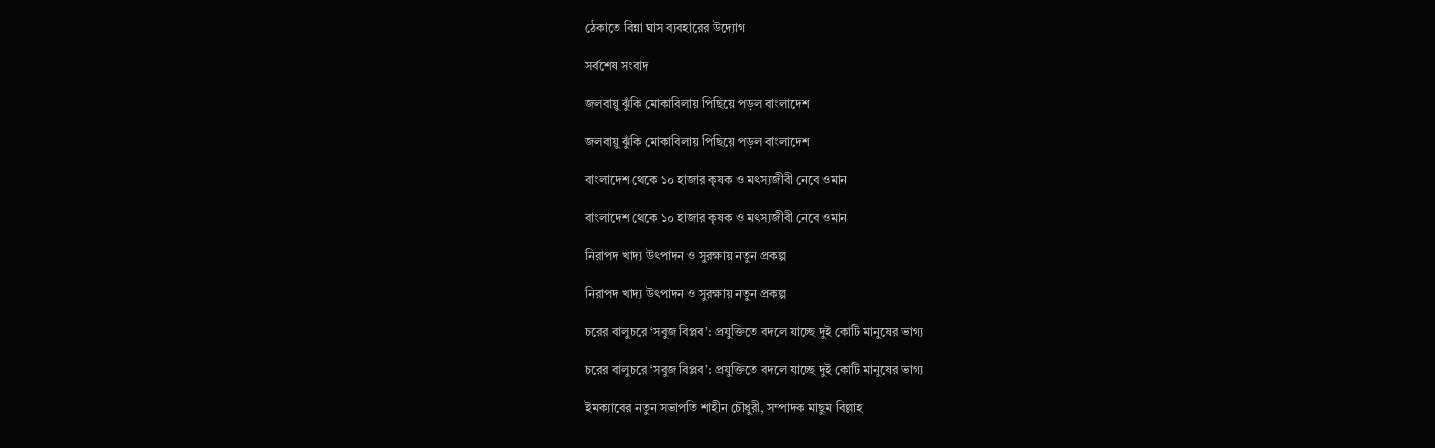ঠেকাতে বিন্না ঘাস ব্যবহারের উদ্যোগ

সর্বশেষ সংবাদ

জলবায়ু ঝুঁকি মোকাবিলায় পিছিয়ে পড়ল বাংলাদেশ

জলবায়ু ঝুঁকি মোকাবিলায় পিছিয়ে পড়ল বাংলাদেশ

বাংলাদেশ থেকে ১০ হাজার কৃষক ও মৎস্যজীবী নেবে ওমান

বাংলাদেশ থেকে ১০ হাজার কৃষক ও মৎস্যজীবী নেবে ওমান

নিরাপদ খাদ্য উৎপাদন ও সুরক্ষায় নতুন প্রকল্প

নিরাপদ খাদ্য উৎপাদন ও সুরক্ষায় নতুন প্রকল্প

চরের বালুচরে ‘সবুজ বিপ্লব’: প্রযুক্তিতে বদলে যাচ্ছে দুই কোটি মানুষের ভাগ্য

চরের বালুচরে ‘সবুজ বিপ্লব’: প্রযুক্তিতে বদলে যাচ্ছে দুই কোটি মানুষের ভাগ্য

ইমক্যাবের নতুন সভাপতি শাহীন চৌধুরী, সম্পাদক মাছুম বিল্লাহ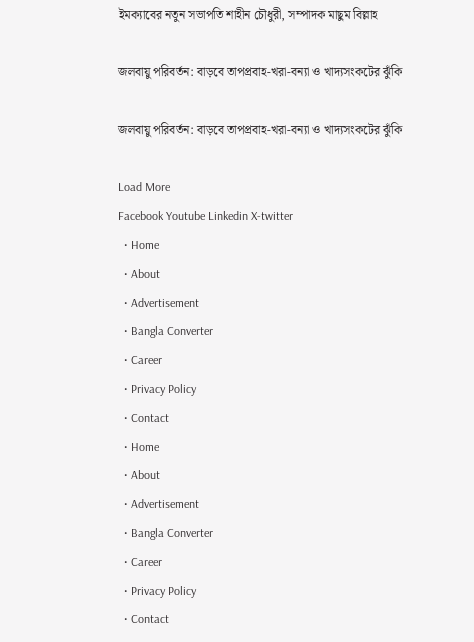ইমক্যাবের নতুন সভাপতি শাহীন চৌধুরী, সম্পাদক মাছুম বিল্লাহ

জলবায়ু পরিবর্তন: বাড়বে তাপপ্রবাহ-খরা-বন্যা ও খাদ্যসংকটের ঝুঁকি

জলবায়ু পরিবর্তন: বাড়বে তাপপ্রবাহ-খরা-বন্যা ও খাদ্যসংকটের ঝুঁকি

Load More
Facebook Youtube Linkedin X-twitter
  • Home
  • About
  • Advertisement
  • Bangla Converter
  • Career
  • Privacy Policy
  • Contact
  • Home
  • About
  • Advertisement
  • Bangla Converter
  • Career
  • Privacy Policy
  • Contact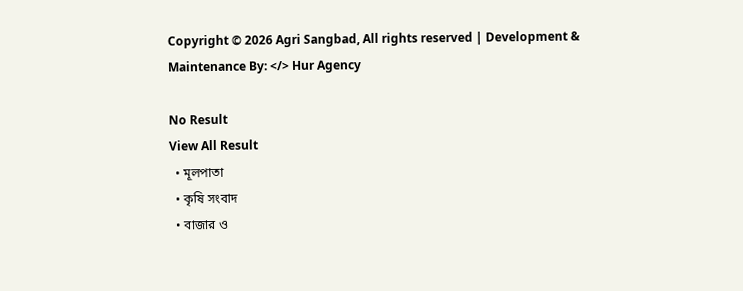Copyright © 2026 Agri Sangbad, All rights reserved | Development & Maintenance By: </> Hur Agency

No Result
View All Result
  • মূলপাতা
  • কৃষি সংবাদ
  • বাজার ও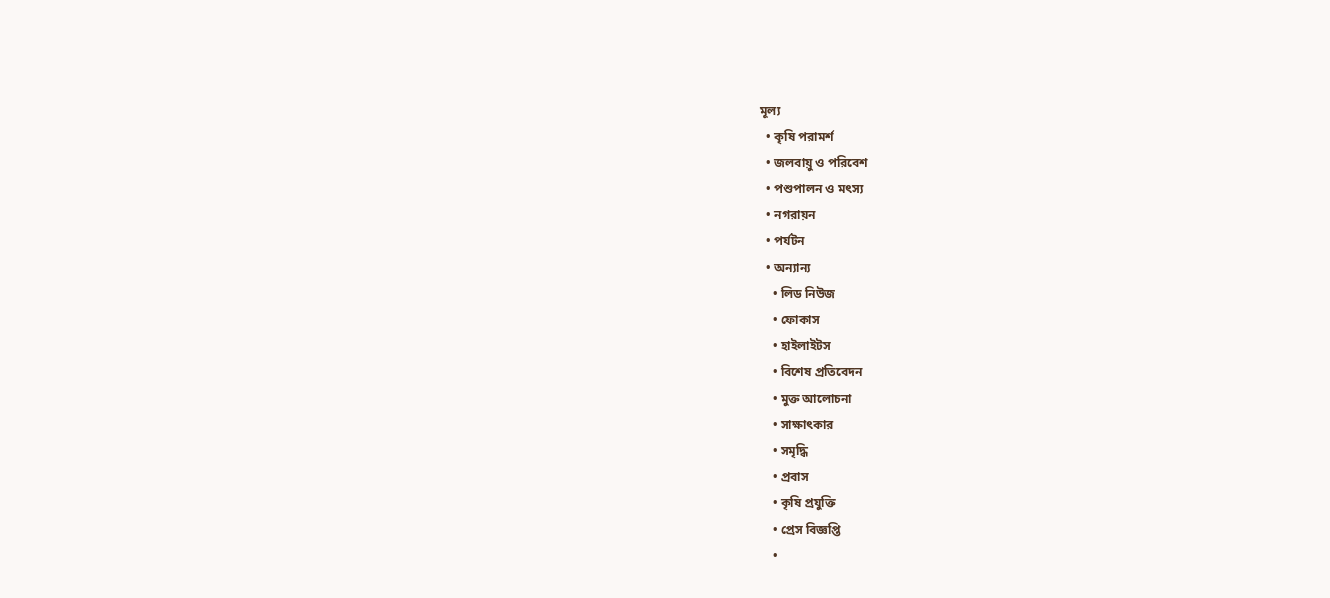মূল্য
  • কৃষি পরামর্শ
  • জলবায়ু ও পরিবেশ
  • পশুপালন ও মৎস্য
  • নগরায়ন
  • পর্যটন
  • অন্যান্য
    • লিড নিউজ
    • ফোকাস
    • হাইলাইটস
    • বিশেষ প্রতিবেদন
    • মুক্ত আলোচনা
    • সাক্ষাৎকার
    • সমৃদ্ধি
    • প্রবাস
    • কৃষি প্রযুক্তি
    • প্রেস বিজ্ঞপ্তি
    •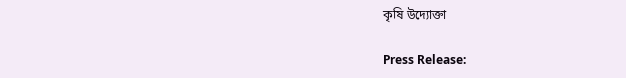কৃষি উদ্যোক্তা

Press Release: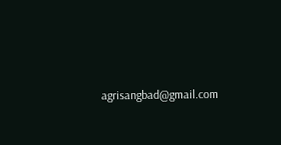agrisangbad@gmail.com